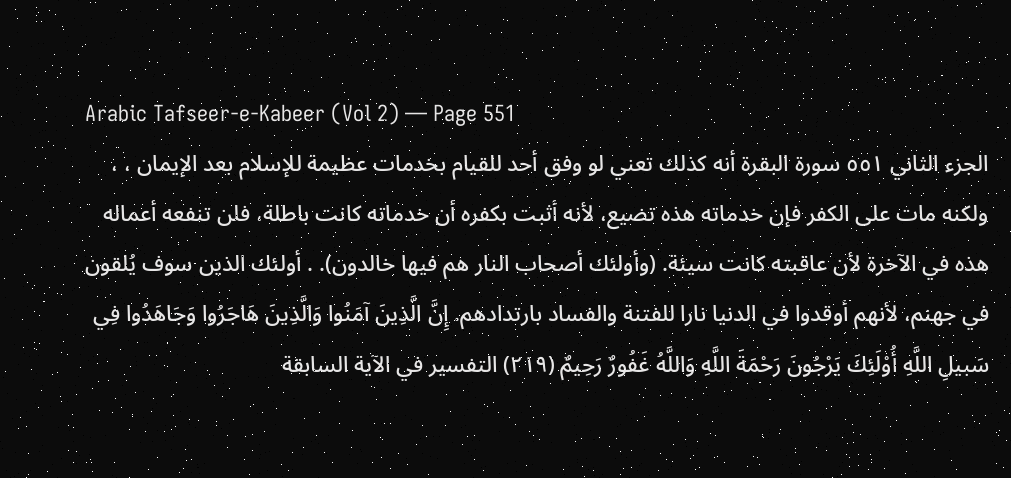Arabic Tafseer-e-Kabeer (Vol 2) — Page 551
الجزء الثاني ٥٥١ سورة البقرة أنه كذلك تعني لو وفق أحد للقيام بخدمات عظيمة للإسلام بعد الإيمان ، ، ولكنه مات على الكفر فإن خدماته هذه تضيع، لأنه أثبت بكفره أن خدماته كانت باطلة، فلن تنفعه أعماله هذه في الآخرة لأن عاقبته كانت سيئة. (وأولئك أصحاب النار هم فيها خالدون). . أولئك الذين سوف يُلقون في جهنم، لأنهم أوقدوا في الدنيا نارا للفتنة والفساد بارتدادهم. إِنَّ الَّذِينَ آمَنُوا وَالَّذِينَ هَاجَرُوا وَجَاهَدُوا فِي سَبيلِ اللَّهِ أُوْلَئِكَ يَرْجُونَ رَحْمَةَ اللَّهِ وَاللَّهُ غَفُورٌ رَحِيمٌ (۲۱۹) التفسير في الآية السابقة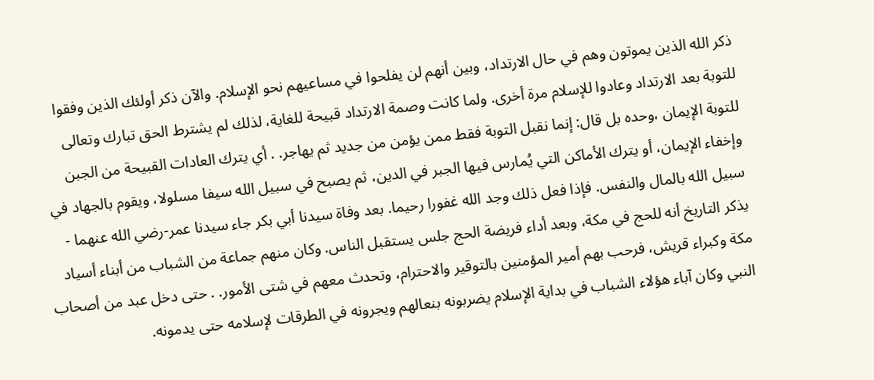ذكر الله الذين يموتون وهم في حال الارتداد، وبين أنهم لن يفلحوا في مساعيهم نحو الإسلام. والآن ذكر أولئك الذين وفقوا للتوبة بعد الارتداد وعادوا للإسلام مرة أخرى. ولما كانت وصمة الارتداد قبيحة للغاية، لذلك لم يشترط الحق تبارك وتعالى للتوبة الإيمان ،وحده بل قال: إنما نقبل التوبة فقط ممن يؤمن من جديد ثم يهاجر. . أي يترك العادات القبيحة من الجبن وإخفاء الإيمان، أو يترك الأماكن التي يُمارس فيها الجبر في الدين، ثم يصبح في سبيل الله سيفا مسلولا، ويقوم بالجهاد في سبيل الله بالمال والنفس. فإذا فعل ذلك وجد الله غفورا رحيما. بعد وفاة سيدنا أبي بكر جاء سيدنا عمر-رضي الله عنهما - يذكر التاريخ أنه للحج في مكة، وبعد أداء فريضة الحج جلس يستقبل الناس. وكان منهم جماعة من الشباب من أبناء أسياد مكة وكبراء قريش، فرحب بهم أمير المؤمنين بالتوقير والاحترام، وتحدث معهم في شتى الأمور. . حتى دخل عبد من أصحاب النبي وكان آباء هؤلاء الشباب في بداية الإسلام يضربونه بنعالهم ويجرونه في الطرقات لإسلامه حتى يدمونه.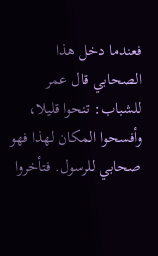فعندما دخل هذا الصحابي قال عمر للشباب: تنحوا قليلا، وأفسحوا المكان لهذا فهو صحابي للرسول. فتأخروا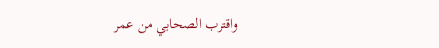واقترب الصحابي من عمر